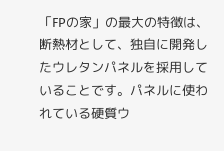「FPの家」の最大の特徴は、断熱材として、独自に開発したウレタンパネルを採用していることです。パネルに使われている硬質ウ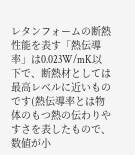レタンフォームの断熱性能を表す「熱伝導率」は0.023W/mK以下で、断熱材としては最高レベルに近いものです(熱伝導率とは物体のもつ熱の伝わりやすさを表したもので、数値が小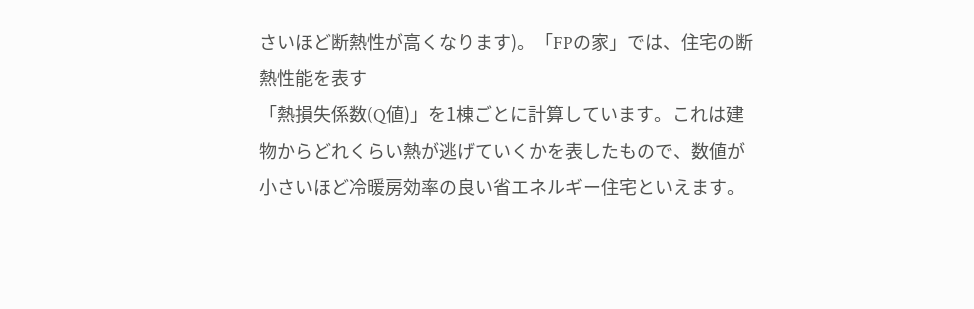さいほど断熱性が高くなります)。「FPの家」では、住宅の断熱性能を表す
「熱損失係数(Q値)」を1棟ごとに計算しています。これは建物からどれくらい熱が逃げていくかを表したもので、数値が小さいほど冷暖房効率の良い省エネルギー住宅といえます。